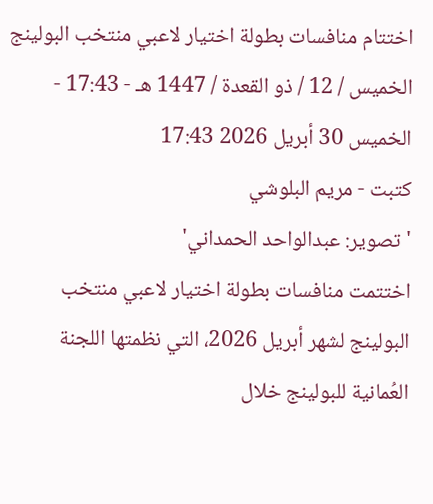اختتام منافسات بطولة اختيار لاعبي منتخب البولينج
الخميس / 12 / ذو القعدة / 1447 هـ - 17:43 - الخميس 30 أبريل 2026 17:43
كتبت - مريم البلوشي
'تصوير: عبدالواحد الحمداني'
اختتمت منافسات بطولة اختيار لاعبي منتخب البولينج لشهر أبريل 2026، التي نظمتها اللجنة العُمانية للبولينج خلال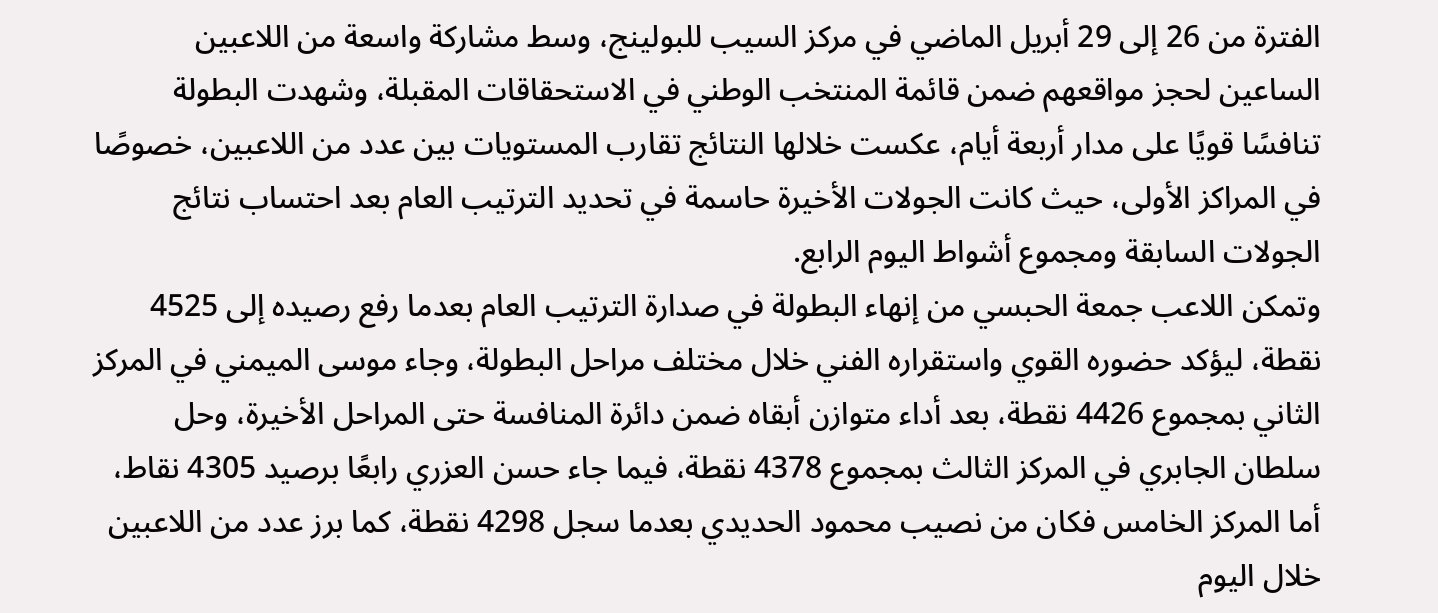الفترة من 26 إلى 29 أبريل الماضي في مركز السيب للبولينج، وسط مشاركة واسعة من اللاعبين الساعين لحجز مواقعهم ضمن قائمة المنتخب الوطني في الاستحقاقات المقبلة، وشهدت البطولة تنافسًا قويًا على مدار أربعة أيام، عكست خلالها النتائج تقارب المستويات بين عدد من اللاعبين، خصوصًا في المراكز الأولى، حيث كانت الجولات الأخيرة حاسمة في تحديد الترتيب العام بعد احتساب نتائج الجولات السابقة ومجموع أشواط اليوم الرابع.
وتمكن اللاعب جمعة الحبسي من إنهاء البطولة في صدارة الترتيب العام بعدما رفع رصيده إلى 4525 نقطة، ليؤكد حضوره القوي واستقراره الفني خلال مختلف مراحل البطولة، وجاء موسى الميمني في المركز الثاني بمجموع 4426 نقطة، بعد أداء متوازن أبقاه ضمن دائرة المنافسة حتى المراحل الأخيرة، وحل سلطان الجابري في المركز الثالث بمجموع 4378 نقطة، فيما جاء حسن العزري رابعًا برصيد 4305 نقاط، أما المركز الخامس فكان من نصيب محمود الحديدي بعدما سجل 4298 نقطة، كما برز عدد من اللاعبين خلال اليوم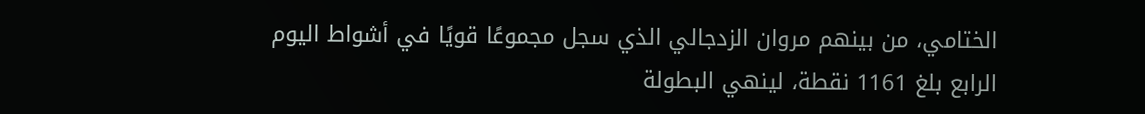الختامي، من بينهم مروان الزدجالي الذي سجل مجموعًا قويًا في أشواط اليوم الرابع بلغ 1161 نقطة، لينهي البطولة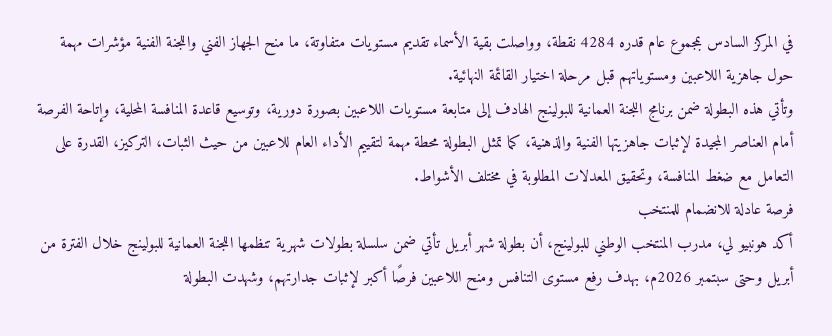في المركز السادس بمجموع عام قدره 4284 نقطة، وواصلت بقية الأسماء تقديم مستويات متفاوتة، ما منح الجهاز الفني واللجنة الفنية مؤشرات مهمة حول جاهزية اللاعبين ومستوياتهم قبل مرحلة اختيار القائمة النهائية.
وتأتي هذه البطولة ضمن برنامج اللجنة العمانية للبولينج الهادف إلى متابعة مستويات اللاعبين بصورة دورية، وتوسيع قاعدة المنافسة المحلية، وإتاحة الفرصة أمام العناصر المجيدة لإثبات جاهزيتها الفنية والذهنية، كما تمثل البطولة محطة مهمة لتقييم الأداء العام للاعبين من حيث الثبات، التركيز، القدرة على التعامل مع ضغط المنافسة، وتحقيق المعدلات المطلوبة في مختلف الأشواط.
فرصة عادلة للانضمام للمنتخب
أكد هونبيو لي، مدرب المنتخب الوطني للبولينج، أن بطولة شهر أبريل تأتي ضمن سلسلة بطولات شهرية تنظمها اللجنة العمانية للبولينج خلال الفترة من أبريل وحتى سبتمبر 2026م، بهدف رفع مستوى التنافس ومنح اللاعبين فرصًا أكبر لإثبات جدارتهم، وشهدت البطولة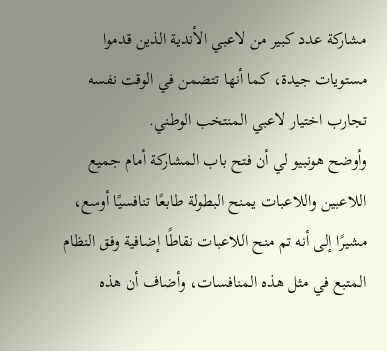مشاركة عدد كبير من لاعبي الأندية الذين قدموا مستويات جيدة، كما أنها تتضمن في الوقت نفسه تجارب اختيار لاعبي المنتخب الوطني.
وأوضح هونبيو لي أن فتح باب المشاركة أمام جميع اللاعبين واللاعبات يمنح البطولة طابعًا تنافسيًا أوسع، مشيرًا إلى أنه تم منح اللاعبات نقاطًا إضافية وفق النظام المتبع في مثل هذه المنافسات، وأضاف أن هذه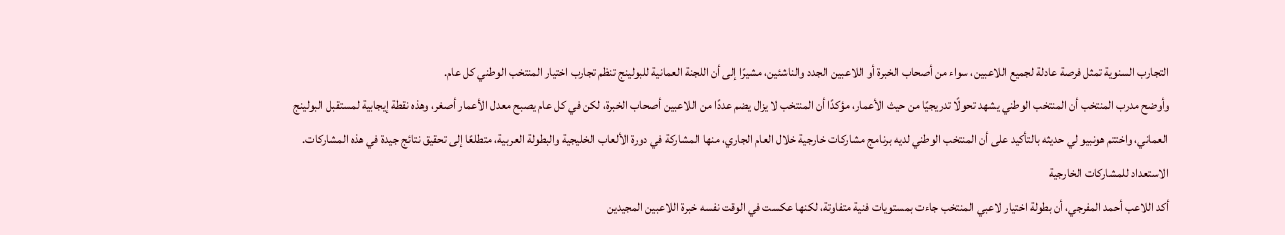التجارب السنوية تمثل فرصة عادلة لجميع اللاعبين، سواء من أصحاب الخبرة أو اللاعبين الجدد والناشئين، مشيرًا إلى أن اللجنة العمانية للبولينج تنظم تجارب اختيار المنتخب الوطني كل عام.
وأوضح مدرب المنتخب أن المنتخب الوطني يشهد تحولًا تدريجيًا من حيث الأعمار، مؤكدًا أن المنتخب لا يزال يضم عددًا من اللاعبين أصحاب الخبرة، لكن في كل عام يصبح معدل الأعمار أصغر، وهذه نقطة إيجابية لمستقبل البولينج العماني، واختتم هونبيو لي حديثه بالتأكيد على أن المنتخب الوطني لديه برنامج مشاركات خارجية خلال العام الجاري، منها المشاركة في دورة الألعاب الخليجية والبطولة العربية، متطلعًا إلى تحقيق نتائج جيدة في هذه المشاركات.
الاستعداد للمشاركات الخارجية
أكد اللاعب أحمد المفرجي، أن بطولة اختيار لاعبي المنتخب جاءت بمستويات فنية متفاوتة، لكنها عكست في الوقت نفسه خبرة اللاعبين المجيدين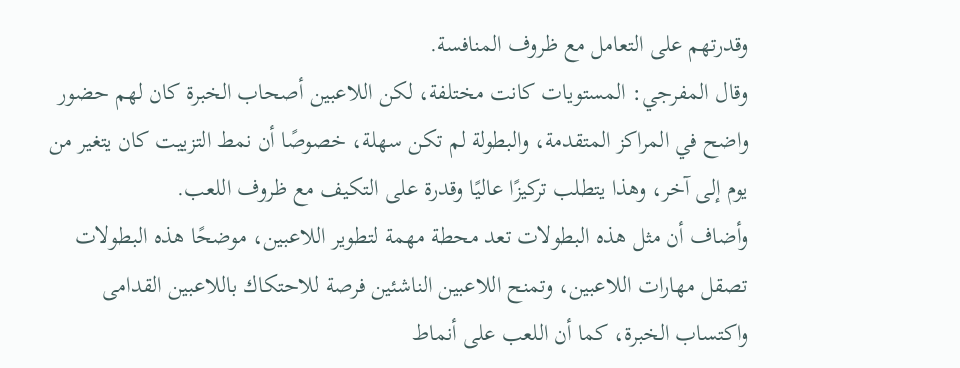وقدرتهم على التعامل مع ظروف المنافسة.
وقال المفرجي: المستويات كانت مختلفة، لكن اللاعبين أصحاب الخبرة كان لهم حضور واضح في المراكز المتقدمة، والبطولة لم تكن سهلة، خصوصًا أن نمط التزييت كان يتغير من يوم إلى آخر، وهذا يتطلب تركيزًا عاليًا وقدرة على التكيف مع ظروف اللعب.
وأضاف أن مثل هذه البطولات تعد محطة مهمة لتطوير اللاعبين، موضحًا هذه البطولات تصقل مهارات اللاعبين، وتمنح اللاعبين الناشئين فرصة للاحتكاك باللاعبين القدامى واكتساب الخبرة، كما أن اللعب على أنماط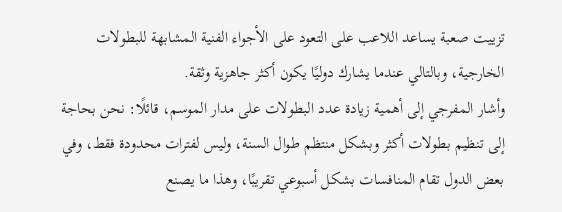تزييت صعبة يساعد اللاعب على التعود على الأجواء الفنية المشابهة للبطولات الخارجية، وبالتالي عندما يشارك دوليًا يكون أكثر جاهزية وثقة.
وأشار المفرجي إلى أهمية زيادة عدد البطولات على مدار الموسم، قائلًا: نحن بحاجة إلى تنظيم بطولات أكثر وبشكل منتظم طوال السنة، وليس لفترات محدودة فقط، وفي بعض الدول تقام المنافسات بشكل أسبوعي تقريبًا، وهذا ما يصنع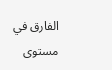الفارق في مستوى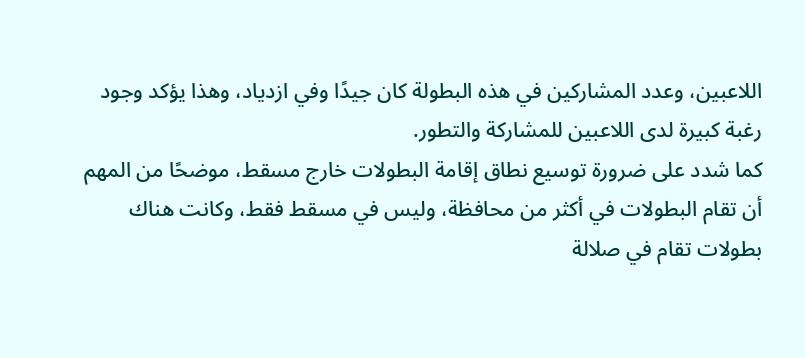اللاعبين، وعدد المشاركين في هذه البطولة كان جيدًا وفي ازدياد، وهذا يؤكد وجود رغبة كبيرة لدى اللاعبين للمشاركة والتطور.
كما شدد على ضرورة توسيع نطاق إقامة البطولات خارج مسقط، موضحًا من المهم أن تقام البطولات في أكثر من محافظة، وليس في مسقط فقط، وكانت هناك بطولات تقام في صلالة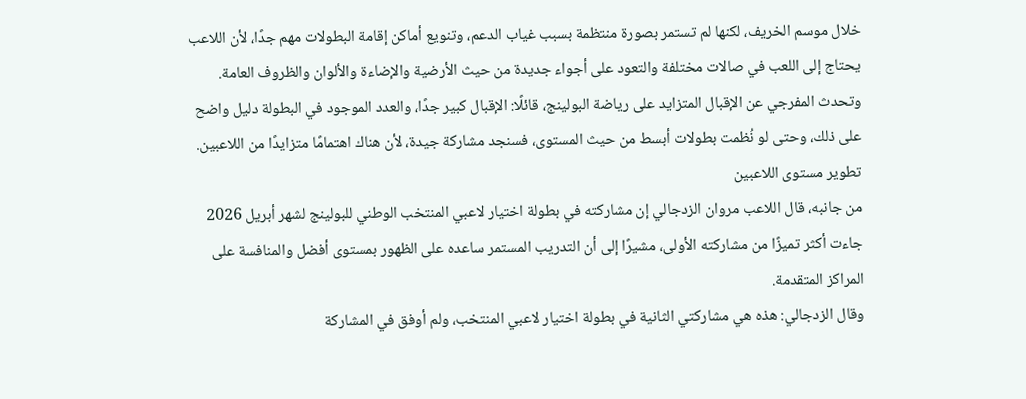خلال موسم الخريف، لكنها لم تستمر بصورة منتظمة بسبب غياب الدعم، وتنويع أماكن إقامة البطولات مهم جدًا، لأن اللاعب يحتاج إلى اللعب في صالات مختلفة والتعود على أجواء جديدة من حيث الأرضية والإضاءة والألوان والظروف العامة.
وتحدث المفرجي عن الإقبال المتزايد على رياضة البولينج، قائلًا: الإقبال كبير جدًا، والعدد الموجود في البطولة دليل واضح على ذلك، وحتى لو نُظمت بطولات أبسط من حيث المستوى، فسنجد مشاركة جيدة، لأن هناك اهتمامًا متزايدًا من اللاعبين.
تطوير مستوى اللاعبين
من جانبه، قال اللاعب مروان الزدجالي إن مشاركته في بطولة اختيار لاعبي المنتخب الوطني للبولينج لشهر أبريل 2026 جاءت أكثر تميزًا من مشاركته الأولى، مشيرًا إلى أن التدريب المستمر ساعده على الظهور بمستوى أفضل والمنافسة على المراكز المتقدمة.
وقال الزدجالي: هذه هي مشاركتي الثانية في بطولة اختيار لاعبي المنتخب، ولم أوفق في المشاركة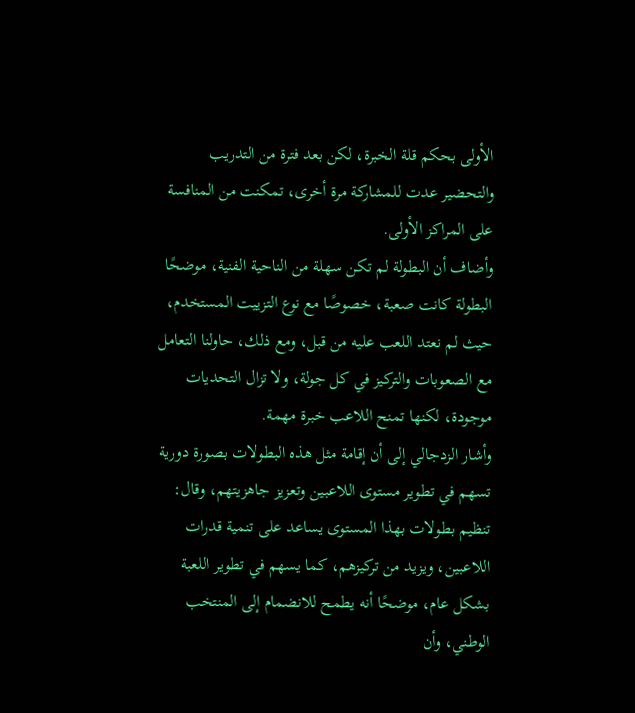الأولى بحكم قلة الخبرة، لكن بعد فترة من التدريب والتحضير عدت للمشاركة مرة أخرى، تمكنت من المنافسة على المراكز الأولى.
وأضاف أن البطولة لم تكن سهلة من الناحية الفنية، موضحًا البطولة كانت صعبة، خصوصًا مع نوع التزييت المستخدم، حيث لم نعتد اللعب عليه من قبل، ومع ذلك، حاولنا التعامل مع الصعوبات والتركيز في كل جولة، ولا تزال التحديات موجودة، لكنها تمنح اللاعب خبرة مهمة.
وأشار الزدجالي إلى أن إقامة مثل هذه البطولات بصورة دورية تسهم في تطوير مستوى اللاعبين وتعزيز جاهزيتهم، وقال: تنظيم بطولات بهذا المستوى يساعد على تنمية قدرات اللاعبين، ويزيد من تركيزهم، كما يسهم في تطوير اللعبة بشكل عام، موضحًا أنه يطمح للانضمام إلى المنتخب الوطني، وأن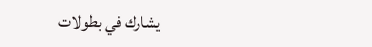يشارك في بطولات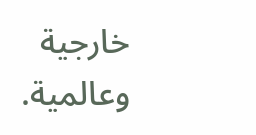خارجية وعالمية.